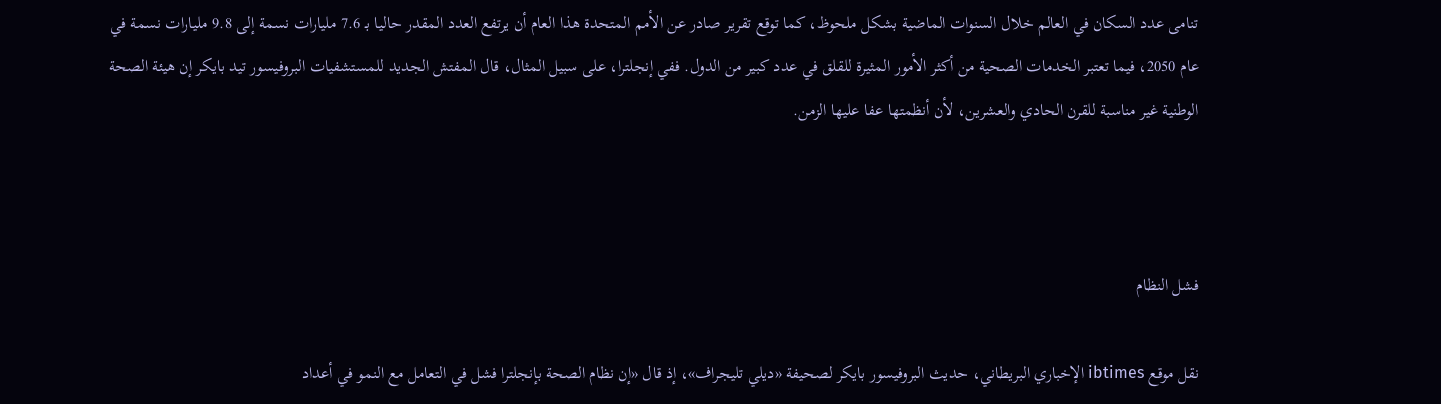تنامى عدد السكان في العالم خلال السنوات الماضية بشكل ملحوظ، كما توقع تقرير صادر عن الأمم المتحدة هذا العام أن يرتفع العدد المقدر حاليا بـ 7.6 مليارات نسمة إلى 9.8 مليارات نسمة في عام 2050، فيما تعتبر الخدمات الصحية من أكثر الأمور المثيرة للقلق في عدد كبير من الدول. ففي إنجلترا، على سبيل المثال، قال المفتش الجديد للمستشفيات البروفيسور تيد بايكر إن هيئة الصحة الوطنية غير مناسبة للقرن الحادي والعشرين، لأن أنظمتها عفا عليها الزمن.



فشل النظام

نقل موقع ibtimes الإخباري البريطاني، حديث البروفيسور بايكر لصحيفة «ديلي تليجراف»، إذ قال «إن نظام الصحة بإنجلترا فشل في التعامل مع النمو في أعداد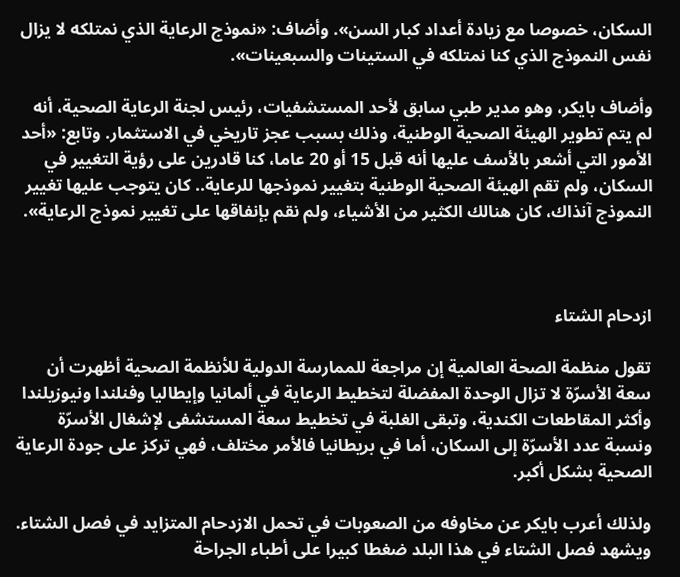السكان، خصوصا مع زيادة أعداد كبار السن». وأضاف: «نموذج الرعاية الذي نمتلكه لا يزال نفس النموذج الذي كنا نمتلكه في الستينات والسبعينات».

وأضاف بايكر، وهو مدير طبي سابق لأحد المستشفيات، رئيس لجنة الرعاية الصحية، أنه لم يتم تطوير الهيئة الصحية الوطنية، وذلك بسبب عجز تاريخي في الاستثمار. وتابع: «أحد الأمور التي أشعر بالأسف عليها أنه قبل 15 أو 20 عاما، كنا قادرين على رؤية التغيير في السكان، ولم تقم الهيئة الصحية الوطنية بتغيير نموذجها للرعاية.. كان يتوجب عليها تغيير النموذج آنذاك، كان هنالك الكثير من الأشياء، ولم نقم بإنفاقها على تغيير نموذج الرعاية».



ازدحام الشتاء

تقول منظمة الصحة العالمية إن مراجعة للممارسة الدولية للأنظمة الصحية أظهرت أن سعة الأسرّة لا تزال الوحدة المفضلة لتخطيط الرعاية في ألمانيا وإيطاليا وفنلندا ونيوزيلندا وأكثر المقاطعات الكندية، وتبقى الغلبة في تخطيط سعة المستشفى لإشغال الأسرّة ونسبة عدد الأسرّة إلى السكان، أما في بريطانيا فالأمر مختلف، فهي تركز على جودة الرعاية الصحية بشكل أكبر.

ولذلك أعرب بايكر عن مخاوفه من الصعوبات في تحمل الازدحام المتزايد في فصل الشتاء. ويشهد فصل الشتاء في هذا البلد ضغطا كبيرا على أطباء الجراحة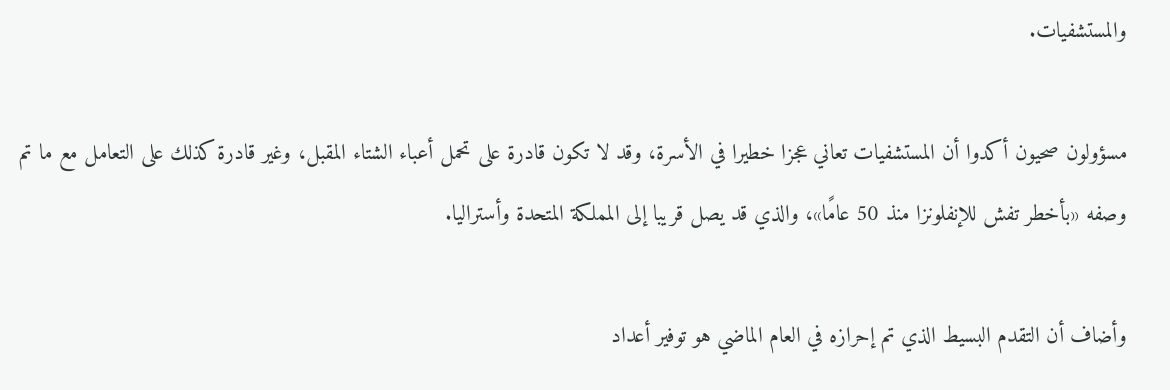والمستشفيات.

مسؤولون صحيون أكدوا أن المستشفيات تعاني عجزا خطيرا في الأسرة، وقد لا تكون قادرة على تحمل أعباء الشتاء المقبل، وغير قادرة كذلك على التعامل مع ما تم وصفه «بأخطر تفش للإنفلونزا منذ 50 عامًا»، والذي قد يصل قريبا إلى المملكة المتحدة وأستراليا.

وأضاف أن التقدم البسيط الذي تم إحرازه في العام الماضي هو توفير أعداد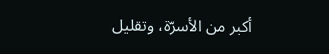أكبر من الأسرّة، وتقليل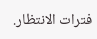فترات الانتظار.